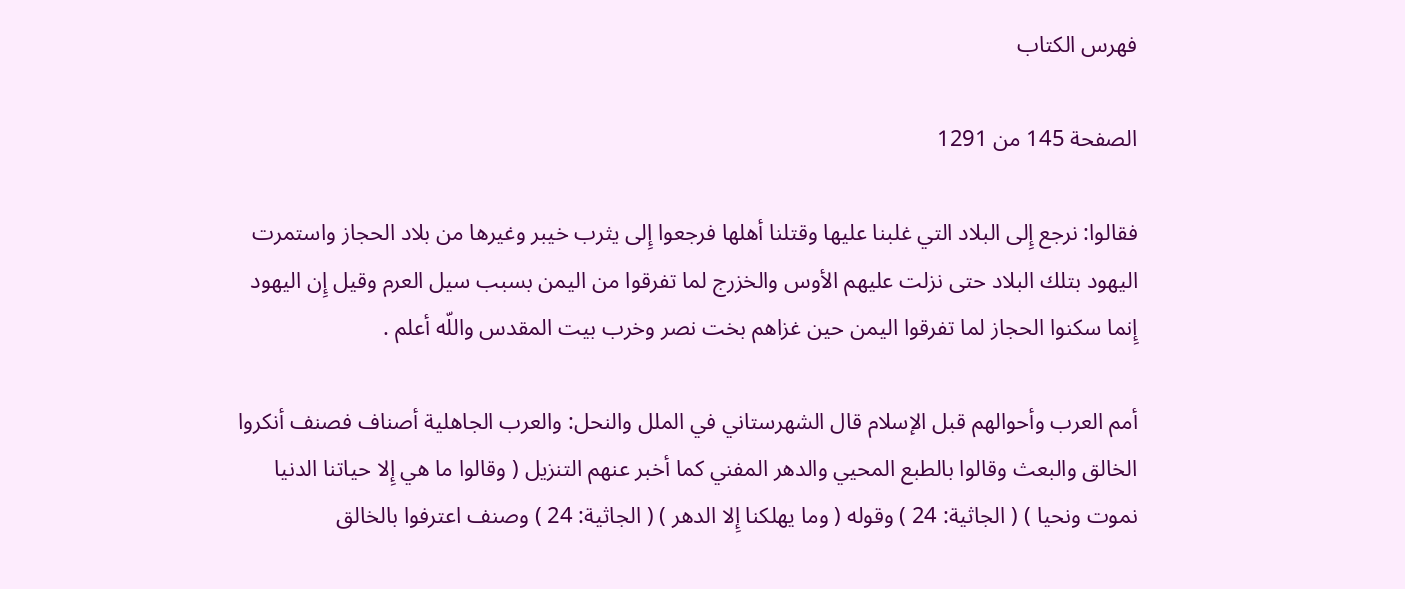فهرس الكتاب

الصفحة 145 من 1291

فقالوا: نرجع إِلى البلاد التي غلبنا عليها وقتلنا أهلها فرجعوا إِلى يثرب خيبر وغيرها من بلاد الحجاز واستمرت اليهود بتلك البلاد حتى نزلت عليهم الأوس والخزرج لما تفرقوا من اليمن بسبب سيل العرم وقيل إِن اليهود إِنما سكنوا الحجاز لما تفرقوا اليمن حين غزاهم بخت نصر وخرب بيت المقدس واللّه أعلم .

أمم العرب وأحوالهم قبل الإسلام قال الشهرستاني في الملل والنحل: والعرب الجاهلية أصناف فصنف أنكروا الخالق والبعث وقالوا بالطبع المحيي والدهر المفني كما أخبر عنهم التنزيل ( وقالوا ما هي إِلا حياتنا الدنيا نموت ونحيا ) ( الجاثية: 24 ) وقوله ( وما يهلكنا إِلا الدهر ) ( الجاثية: 24 ) وصنف اعترفوا بالخالق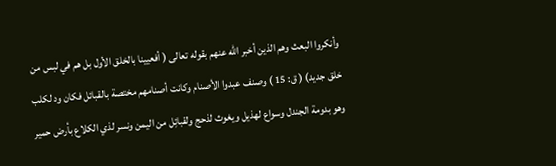وأنكروا البعث وهم الذين أخبر الله عنهم بقوله تعالى ( أفعيينا بالخلق الأول بل هم في لبس من خلق جديد) ( ق: 15 ) وصنف عبدوا الأصنام وكانت أصنامهم مختصة بالقبائل فكان ود لكلب وهو بدومة الجندل وسواع لهذيل ويغوث لذحج ولقبائِل من اليمن ونسر لذي الكلاع بأرض حمير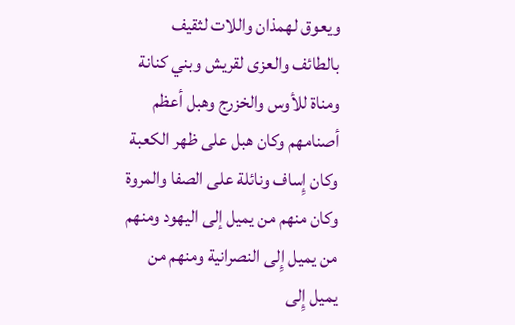ويعوق لهمذان واللات لثقيف بالطائف والعزى لقريش وبني كنانة ومناة للأوس والخزرج وهبل أعظم أصنامهم وكان هبل على ظهر الكعبة وكان إِساف ونائلة على الصفا والمروة وكان منهم من يميل إلى اليهود ومنهم من يميل إِلى النصرانية ومنهم من يميل إِلى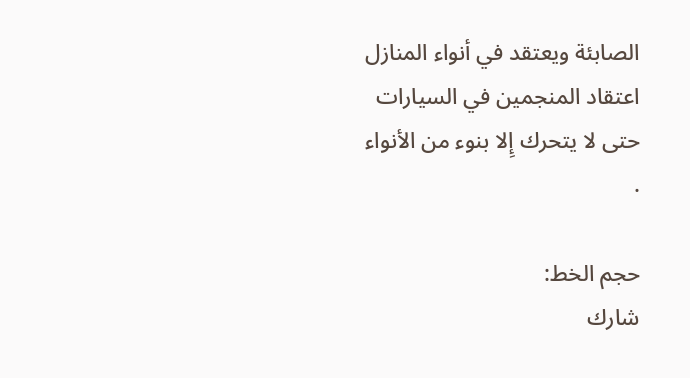الصابئة ويعتقد في أنواء المنازل اعتقاد المنجمين في السيارات حتى لا يتحرك إِلا بنوء من الأنواء .

حجم الخط:
شارك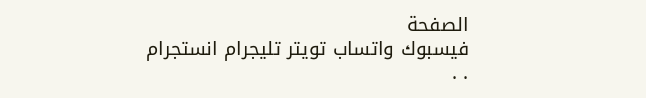الصفحة
فيسبوك واتساب تويتر تليجرام انستجرام
. .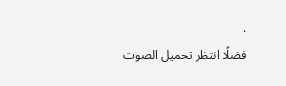.
فضلًا انتظر تحميل الصوت